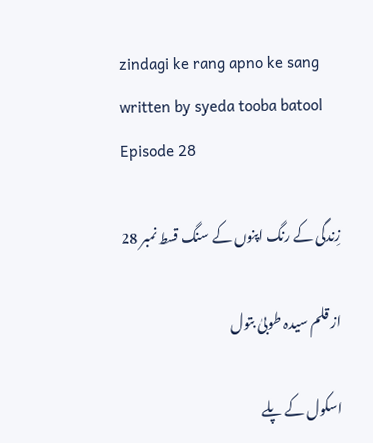zindagi ke rang apno ke sang written by syeda tooba batool Episode 28

زِندگی کے رنگ اپنوں کے سنگ قسط نمبر 28

از قلم سیدہ طوبیٰ بتول

اسکول کے پلے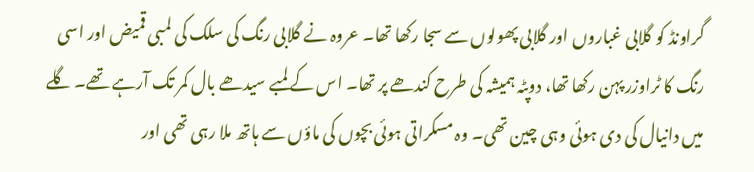گراونڈ کو گلابی غباروں اور گلابی پھولوں سے سجا رکھا تھا۔ عروہ نے گلابی رنگ کی سلک کی لمبی قمیض اور اسی رنگ کا ٹراوزر پہن رکھا تھا، دوپٹہ ہمیشہ کی طرح کندھے پر تھا۔ اس کے لمبے سیدھے بال کمر تک آرہے تھے۔ گلے میں دانیال کی دی ہوئی وہی چین تھی۔ وہ مسکراتی ہوئی بچوں کی ماؤں سے ہاتھ ملا رہی تھی اور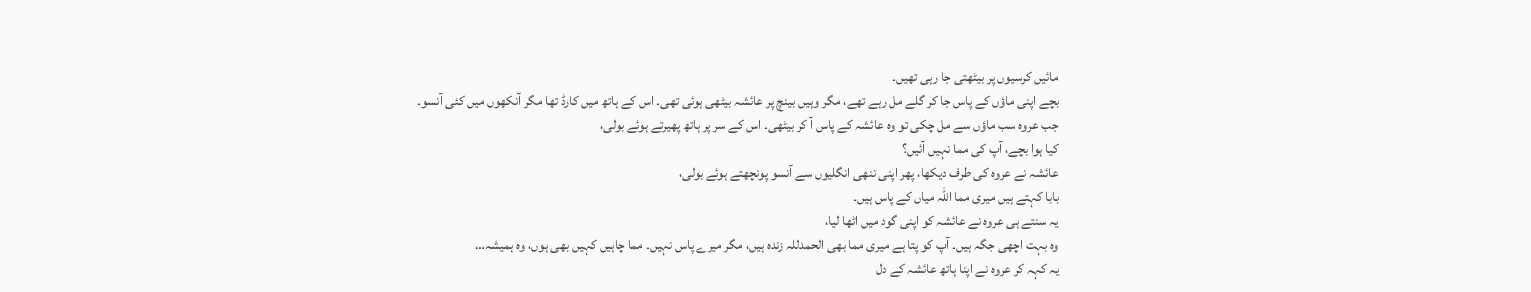مائیں کرسیوں پر بیٹھتی جا رہی تھیں۔
بچے اپنی ماؤں کے پاس جا کر گلے مل رہے تھے، مگر وہیں بینچ پر عائشہ بیٹھی ہوئی تھی۔ اس کے ہاتھ میں کارڈ تھا مگر آنکھوں میں کئی آنسو۔
جب عروہ سب ماؤں سے مل چکی تو وہ عائشہ کے پاس آ کر بیٹھی۔ اس کے سر پر ہاتھ پھیرتے ہوئے بولی،
کیا ہوا بچے، آپ کی مما نہیں آئیں؟
عائشہ نے عروہ کی طرف دیکھا، پھر اپنی ننھی انگلیوں سے آنسو پونچھتے ہوئے بولی،
بابا کہتے ہیں میری مما اللہ میاں کے پاس ہیں۔
یہ سنتے ہی عروہ نے عائشہ کو اپنی گود میں اٹھا لیا،
وہ بہت اچھی جگہ ہیں۔ آپ کو پتا ہے میری مما بھی الحمدللہ زندہ ہیں، مگر میرے پاس نہیں۔ مما چاہیں کہیں بھی ہوں، وہ ہمیشہ…
یہ کہہ کر عروہ نے اپنا ہاتھ عائشہ کے دل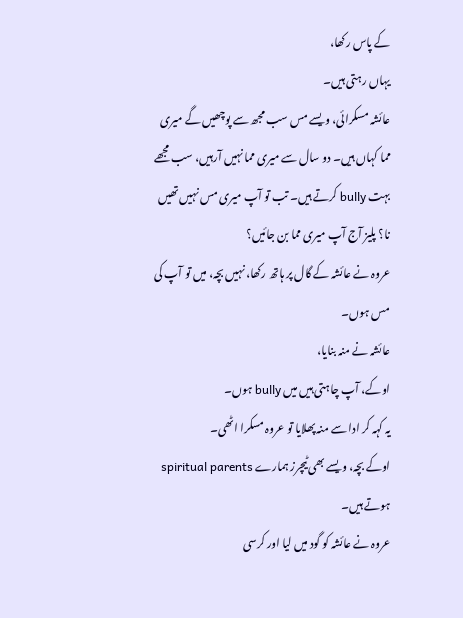کے پاس رکھا،
یہاں رہتی ہیں۔
عائشہ مسکرائی، ویسے مس سب مجھ سے پوچھیں گے میری مما کہاں ہیں۔ دو سال سے میری مما نہیں آرہیں، سب مجھے بہت bully کرتے ہیں۔ تب تو آپ میری مس نہیں تھیں نا؟ پلیز آج آپ میری مما بن جائیں؟
عروہ نے عائشہ کے گال پر ہاتھ رکھا، نہیں بچہ، میں تو آپ کی مس ہوں۔
عائشہ نے منہ بنایا،
اوکے، آپ چاہتی ہیں میں bully ہوں۔
یہ کہہ کر ادا سے منہ پھلایا تو عروہ مسکرا اٹھی۔
اوکے بچہ، ویسے بھی ٹیچرز ہمارے spiritual parents ہوتے ہیں۔
عروہ نے عائشہ کو گود میں لیا اور کرسی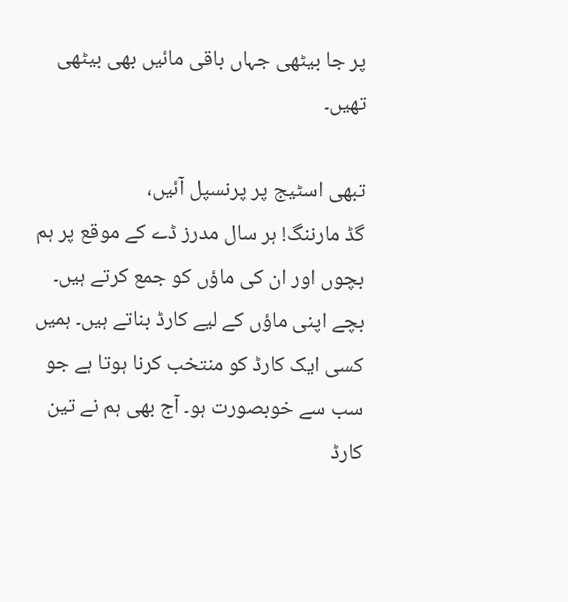پر جا بیٹھی جہاں باقی مائیں بھی بیٹھی تھیں۔

تبھی اسٹیج پر پرنسپل آئیں،
گڈ مارننگ! ہر سال مدرز ڈے کے موقع پر ہم بچوں اور ان کی ماؤں کو جمع کرتے ہیں۔ بچے اپنی ماؤں کے لیے کارڈ بناتے ہیں۔ ہمیں کسی ایک کارڈ کو منتخب کرنا ہوتا ہے جو سب سے خوبصورت ہو۔ آج بھی ہم نے تین کارڈ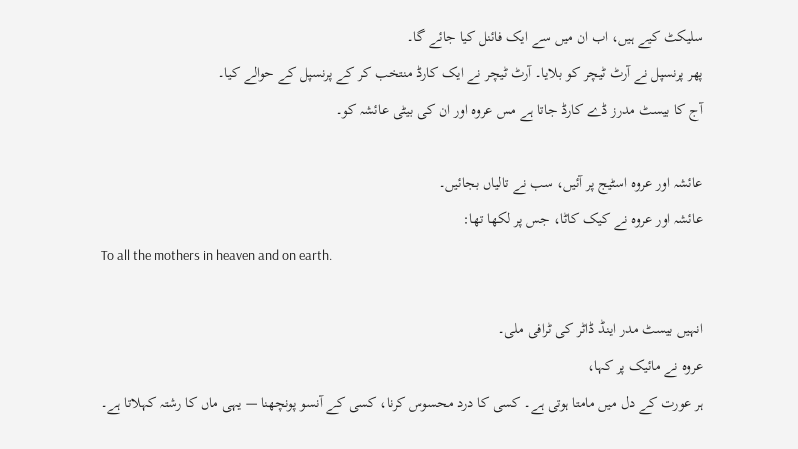سلیکٹ کیے ہیں، اب ان میں سے ایک فائنل کیا جائے گا۔
پھر پرنسپل نے آرٹ ٹیچر کو بلایا۔ آرٹ ٹیچر نے ایک کارڈ منتخب کر کے پرنسپل کے حوالے کیا۔
آج کا بیسٹ مدرز ڈے کارڈ جاتا ہے مس عروہ اور ان کی بیٹی عائشہ کو۔

عائشہ اور عروہ اسٹیج پر آئیں، سب نے تالیاں بجائیں۔
عائشہ اور عروہ نے کیک کاٹا، جس پر لکھا تھا:
To all the mothers in heaven and on earth.

انہیں بیسٹ مدر اینڈ ڈاٹر کی ٹرافی ملی۔
عروہ نے مائیک پر کہا،
ہر عورت کے دل میں مامتا ہوتی ہے۔ کسی کا درد محسوس کرنا، کسی کے آنسو پونچھنا — یہی ماں کا رشتہ کہلاتا ہے۔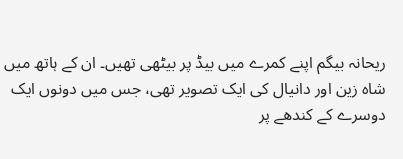ریحانہ بیگم اپنے کمرے میں بیڈ پر بیٹھی تھیں۔ ان کے ہاتھ میں شاہ زین اور دانیال کی ایک تصویر تھی، جس میں دونوں ایک دوسرے کے کندھے پر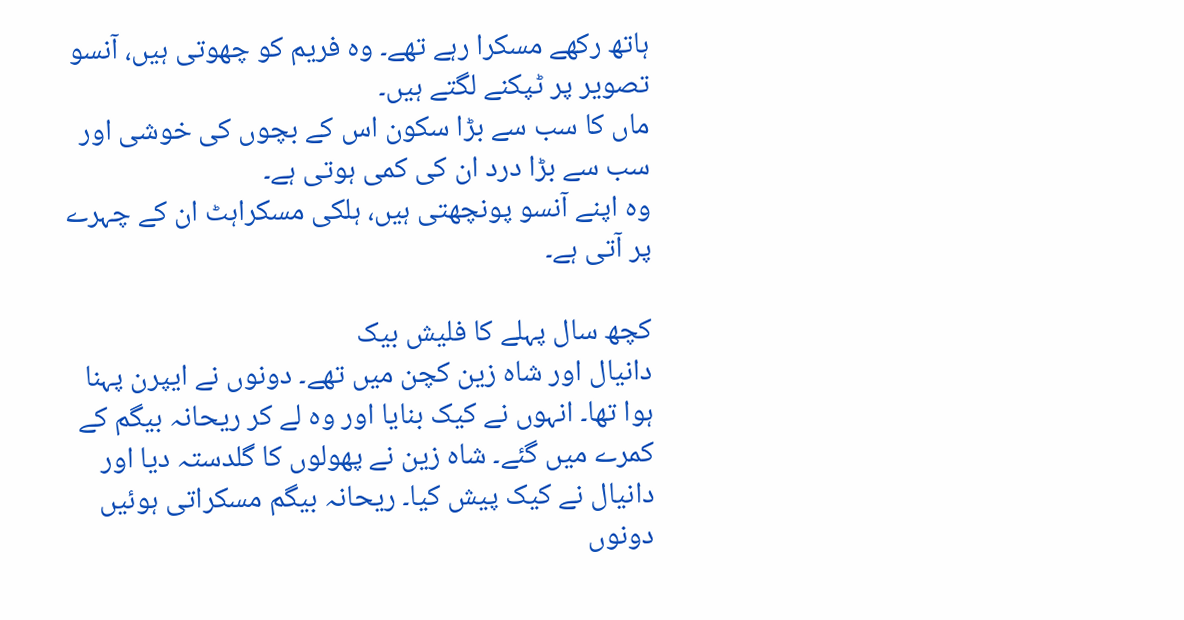ہاتھ رکھے مسکرا رہے تھے۔ وہ فریم کو چھوتی ہیں، آنسو تصویر پر ٹپکنے لگتے ہیں۔
ماں کا سب سے بڑا سکون اس کے بچوں کی خوشی اور سب سے بڑا درد ان کی کمی ہوتی ہے۔
وہ اپنے آنسو پونچھتی ہیں، ہلکی مسکراہٹ ان کے چہرے پر آتی ہے۔

کچھ سال پہلے کا فلیش بیک
دانیال اور شاہ زین کچن میں تھے۔ دونوں نے ایپرن پہنا ہوا تھا۔ انہوں نے کیک بنایا اور وہ لے کر ریحانہ بیگم کے کمرے میں گئے۔ شاہ زین نے پھولوں کا گلدستہ دیا اور دانیال نے کیک پیش کیا۔ ریحانہ بیگم مسکراتی ہوئیں دونوں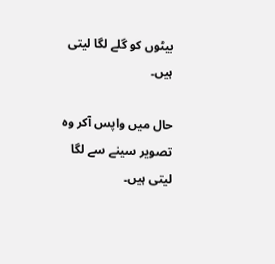بیٹوں کو گلے لگا لیتی ہیں۔

حال میں واپس آکر وہ تصویر سینے سے لگا لیتی ہیں۔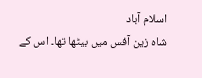اسلام آباد
شاہ زین آفس میں بیٹھا تھا۔ اس کے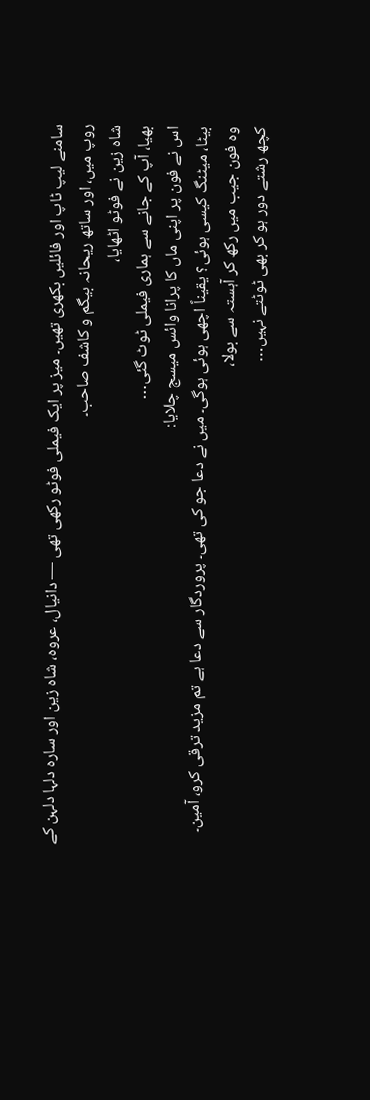سامنے لیپ ٹاپ اور فائلیں بکھری تھیں۔ میز پر ایک فیملی فوٹو رکھی تھی — دانیال، عروہ، شاہ زین اور سارہ دلہا دلہن کے روپ میں، اور ساتھ ریحانہ بیگم و کاشف صاحب۔
شاہ زین نے فوٹو اٹھایا،
بھیا، آپ کے جانے سے ہماری فیملی ٹوٹ گئی…
اس نے فون پر اپنی ماں کا پرانا وائس میسج چلایا:
بیٹا، میٹنگ کیسی ہوئی؟ یقیناً اچھی ہوئی ہوگی۔ میں نے دعا جو کی تھی۔ پروردگار سے دعا ہے تم مزید ترقی کرو، آمین۔
وہ فون جیب میں رکھ کر آہستہ سے بولا،
کچھ رشتے دور ہو کر بھی ٹوٹتے نہیں…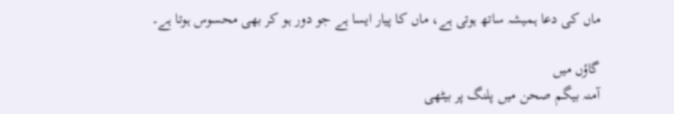ماں کی دعا ہمیشہ ساتھ ہوتی ہے، ماں کا پیار ایسا ہے جو دور ہو کر بھی محسوس ہوتا ہے۔

گاؤں میں
آمنہ بیگم صحن میں پلنگ پر بیٹھی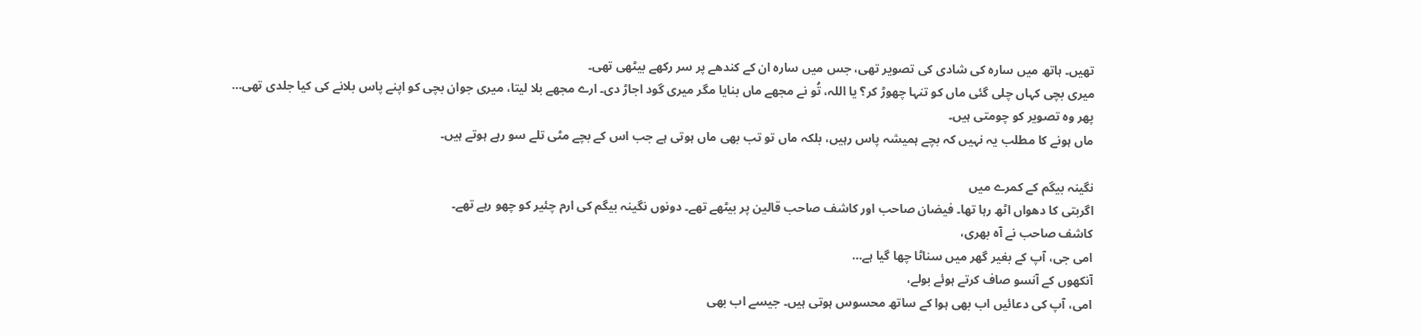تھیں۔ ہاتھ میں سارہ کی شادی کی تصویر تھی، جس میں سارہ ان کے کندھے پر سر رکھے بیٹھی تھی۔
میری بچی کہاں چلی گئی ماں کو تنہا چھوڑ کر؟ یا اللہ، تُو نے مجھے ماں بنایا مگر میری گود اجاڑ دی۔ ارے مجھے بلا لیتا، میری جوان بچی کو اپنے پاس بلانے کی کیا جلدی تھی…
پھر وہ تصویر کو چومتی ہیں۔
ماں ہونے کا مطلب یہ نہیں کہ بچے ہمیشہ پاس رہیں، بلکہ ماں تو تب بھی ماں ہوتی ہے جب اس کے بچے مٹی تلے سو رہے ہوتے ہیں۔

نگینہ بیگم کے کمرے میں
اگربتی کا دھواں اٹھ رہا تھا۔ فیضان صاحب اور کاشف صاحب قالین پر بیٹھے تھے۔ دونوں نگینہ بیگم کی ارم چئیر کو چھو رہے تھے۔
کاشف صاحب نے آہ بھری،
امی جی، آپ کے بغیر گھر میں سناٹا چھا گیا ہے…
آنکھوں کے آنسو صاف کرتے ہوئے بولے،
امی، آپ کی دعائیں اب بھی ہوا کے ساتھ محسوس ہوتی ہیں۔ جیسے اب بھی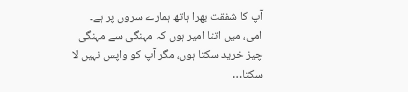آپ کا شفقت بھرا ہاتھ ہمارے سروں پر ہے۔ امی، میں اتنا امیر ہوں کہ مہنگی سے مہنگی چیز خرید سکتا ہوں، مگر آپ کو واپس نہیں لا سکتا…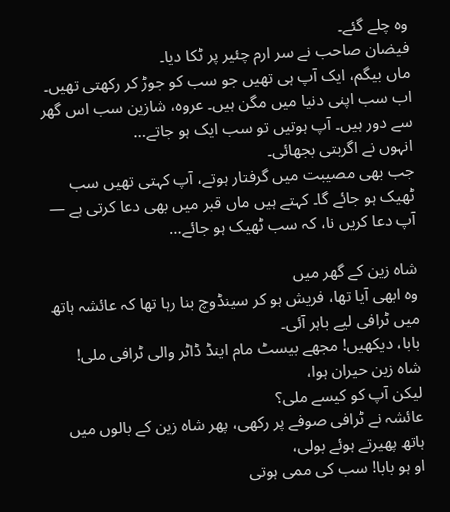وہ چلے گئے۔
فیضان صاحب نے سر ارم چئیر پر ٹکا دیا۔
ماں بیگم، ایک آپ ہی تھیں جو سب کو جوڑ کر رکھتی تھیں۔ اب سب اپنی دنیا میں مگن ہیں۔ عروہ، شازین سب اس گھر سے دور ہیں۔ آپ ہوتیں تو سب ایک ہو جاتے…
انہوں نے اگربتی بجھائی۔
جب بھی مصیبت میں گرفتار ہوتے، آپ کہتی تھیں سب ٹھیک ہو جائے گا۔ کہتے ہیں ماں قبر میں بھی دعا کرتی ہے — آپ دعا کریں نا، کہ سب ٹھیک ہو جائے…

شاہ زین کے گھر میں
وہ ابھی آیا تھا، فریش ہو کر سینڈوچ بنا رہا تھا کہ عائشہ ہاتھ میں ٹرافی لیے باہر آئی۔
بابا، دیکھیں! مجھے بیسٹ مام اینڈ ڈاٹر والی ٹرافی ملی!
شاہ زین حیران ہوا،
لیکن آپ کو کیسے ملی؟
عائشہ نے ٹرافی صوفے پر رکھی، پھر شاہ زین کے بالوں میں ہاتھ پھیرتے ہوئے بولی،
او ہو بابا! سب کی ممی ہوتی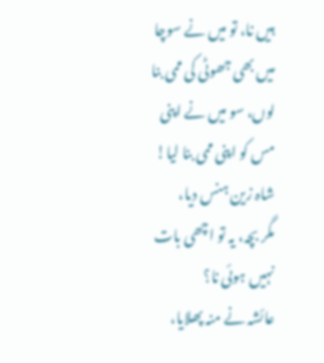ہیں نا، تو میں نے سوچا میں بھی جھوٹی کی ممی بنا لوں، سو میں نے اپنی مس کو اپنی ممی بنا لیا!
شاہ زین ہنس دیا،
مگر بچہ، یہ تو اچھی بات نہیں ہوئی نا؟
عائشہ نے منہ پھلایا،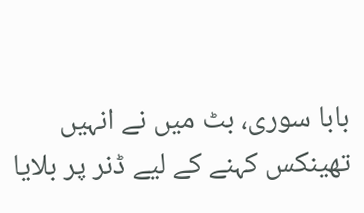بابا سوری، بٹ میں نے انہیں تھینکس کہنے کے لیے ڈنر پر بلایا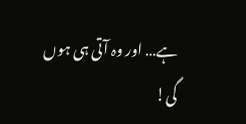ہے… اور وہ آتی ہی ہوں گی!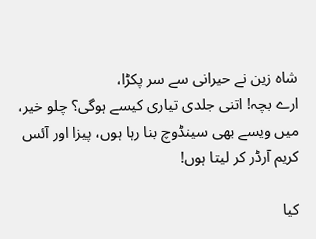شاہ زین نے حیرانی سے سر پکڑا،
ارے بچہ! اتنی جلدی تیاری کیسے ہوگی؟ چلو خیر، میں ویسے بھی سینڈوچ بنا رہا ہوں، پیزا اور آئس کریم آرڈر کر لیتا ہوں!

کیا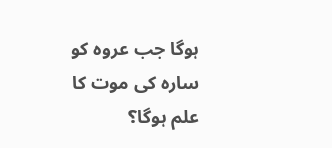ہوگا جب عروہ کو سارہ کی موت کا علم ہوگا؟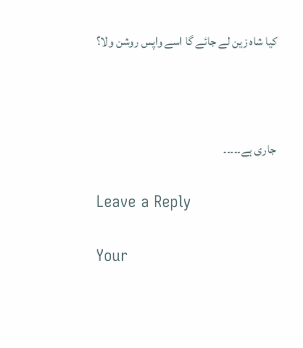کیا شاہ زین لے جائے گا اسے واپس روشن ولا؟



جاری ہے۔۔۔۔۔

Leave a Reply

Your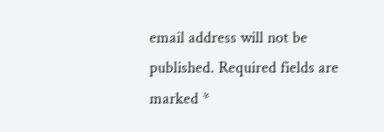email address will not be published. Required fields are marked *